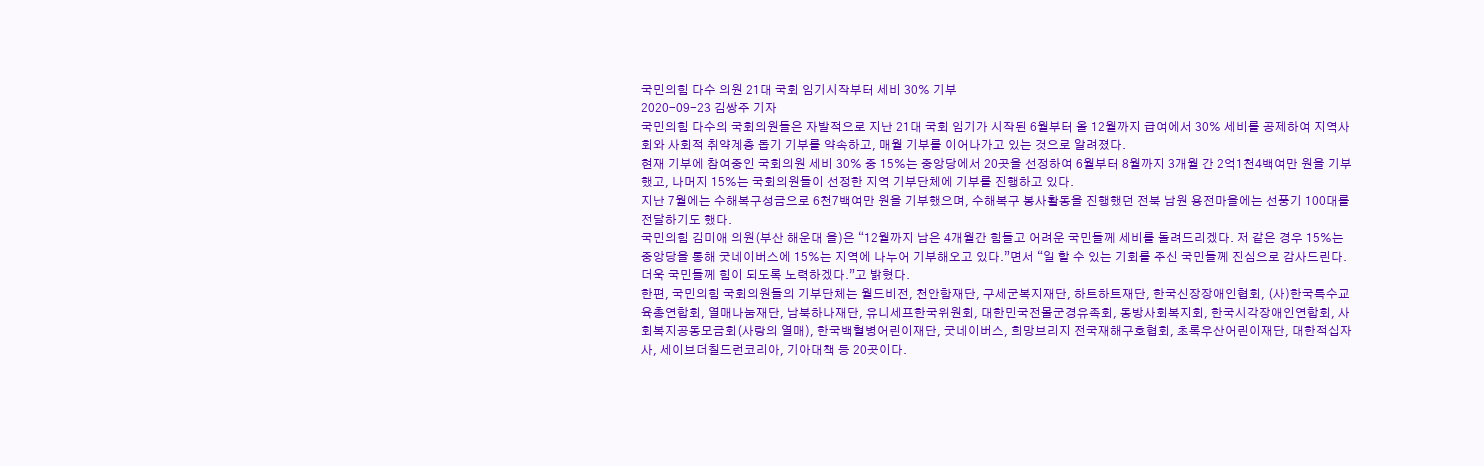국민의힘 다수 의원 21대 국회 임기시작부터 세비 30% 기부
2020-09-23 김쌍주 기자
국민의힘 다수의 국회의원들은 자발적으로 지난 21대 국회 임기가 시작된 6월부터 올 12월까지 급여에서 30% 세비를 공제하여 지역사회와 사회적 취약계층 돕기 기부를 약속하고, 매월 기부를 이어나가고 있는 것으로 알려졌다.
현재 기부에 참여중인 국회의원 세비 30% 중 15%는 중앙당에서 20곳을 선정하여 6월부터 8월까지 3개월 간 2억1천4백여만 원을 기부했고, 나머지 15%는 국회의원들이 선정한 지역 기부단체에 기부를 진행하고 있다.
지난 7월에는 수해복구성금으로 6천7백여만 원을 기부했으며, 수해복구 봉사활동을 진행했던 전북 남원 용전마을에는 선풍기 100대를 전달하기도 했다.
국민의힘 김미애 의원(부산 해운대 을)은 “12월까지 남은 4개월간 힘들고 어려운 국민들께 세비를 돌려드리겠다. 저 같은 경우 15%는 중앙당을 통해 굿네이버스에 15%는 지역에 나누어 기부해오고 있다.”면서 “일 할 수 있는 기회를 주신 국민들께 진심으로 감사드린다. 더욱 국민들께 힘이 되도록 노력하겠다.”고 밝혔다.
한편, 국민의힘 국회의원들의 기부단체는 월드비전, 천안함재단, 구세군복지재단, 하트하트재단, 한국신장장애인협회, (사)한국특수교육총연합회, 열매나눔재단, 남북하나재단, 유니세프한국위원회, 대한민국전몰군경유족회, 동방사회복지회, 한국시각장애인연합회, 사회복지공동모금회(사랑의 열매), 한국백혈병어린이재단, 굿네이버스, 희망브리지 전국재해구호협회, 초록우산어린이재단, 대한적십자사, 세이브더칠드런코리아, 기아대책 등 20곳이다.